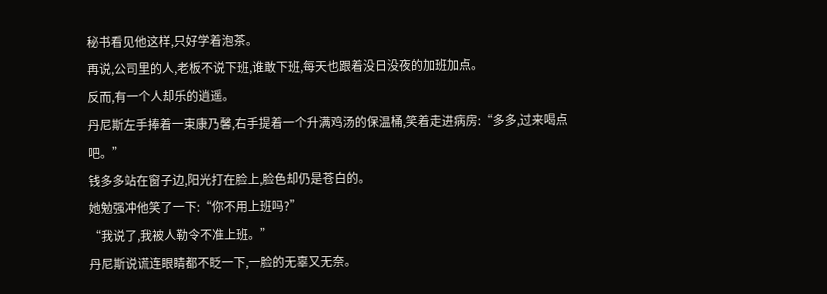秘书看见他这样,只好学着泡茶。
再说,公司里的人,老板不说下班,谁敢下班,每天也跟着没日没夜的加班加点。
反而,有一个人却乐的逍遥。
丹尼斯左手捧着一束康乃馨,右手提着一个升满鸡汤的保温桶,笑着走进病房:“多多,过来喝点吧。”
钱多多站在窗子边,阳光打在脸上,脸色却仍是苍白的。
她勉强冲他笑了一下:“你不用上班吗?”
“我说了,我被人勒令不准上班。”
丹尼斯说谎连眼睛都不眨一下,一脸的无辜又无奈。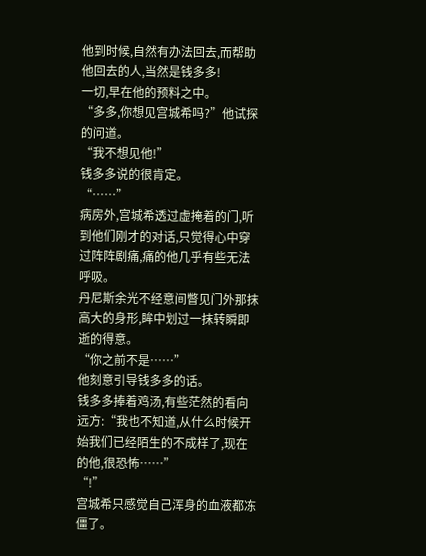他到时候,自然有办法回去,而帮助他回去的人,当然是钱多多!
一切,早在他的预料之中。
“多多,你想见宫城希吗?”他试探的问道。
“我不想见他!”
钱多多说的很肯定。
“……”
病房外,宫城希透过虚掩着的门,听到他们刚才的对话,只觉得心中穿过阵阵剧痛,痛的他几乎有些无法呼吸。
丹尼斯余光不经意间瞥见门外那抹高大的身形,眸中划过一抹转瞬即逝的得意。
“你之前不是……”
他刻意引导钱多多的话。
钱多多捧着鸡汤,有些茫然的看向远方:“我也不知道,从什么时候开始我们已经陌生的不成样了,现在的他,很恐怖……”
“!”
宫城希只感觉自己浑身的血液都冻僵了。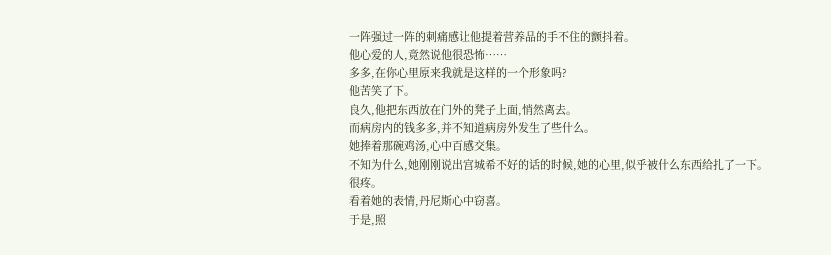一阵强过一阵的刺痛感让他提着营养品的手不住的颤抖着。
他心爱的人,竟然说他很恐怖……
多多,在你心里原来我就是这样的一个形象吗?
他苦笑了下。
良久,他把东西放在门外的凳子上面,悄然离去。
而病房内的钱多多,并不知道病房外发生了些什么。
她捧着那碗鸡汤,心中百感交集。
不知为什么,她刚刚说出宫城希不好的话的时候,她的心里,似乎被什么东西给扎了一下。
很疼。
看着她的表情,丹尼斯心中窃喜。
于是,照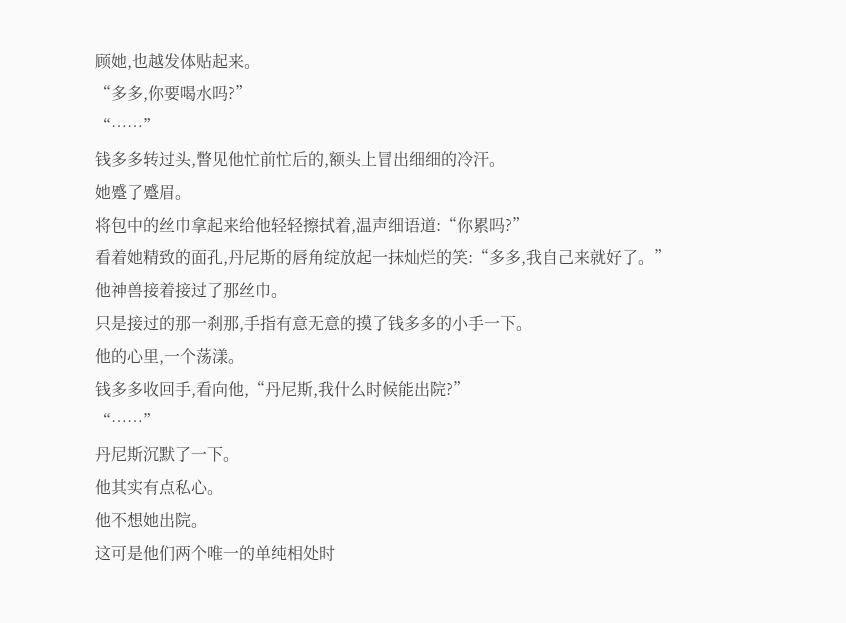顾她,也越发体贴起来。
“多多,你要喝水吗?”
“……”
钱多多转过头,瞥见他忙前忙后的,额头上冒出细细的冷汗。
她蹙了蹙眉。
将包中的丝巾拿起来给他轻轻擦拭着,温声细语道:“你累吗?”
看着她精致的面孔,丹尼斯的唇角绽放起一抹灿烂的笑:“多多,我自己来就好了。”
他神兽接着接过了那丝巾。
只是接过的那一刹那,手指有意无意的摸了钱多多的小手一下。
他的心里,一个荡漾。
钱多多收回手,看向他,“丹尼斯,我什么时候能出院?”
“……”
丹尼斯沉默了一下。
他其实有点私心。
他不想她出院。
这可是他们两个唯一的单纯相处时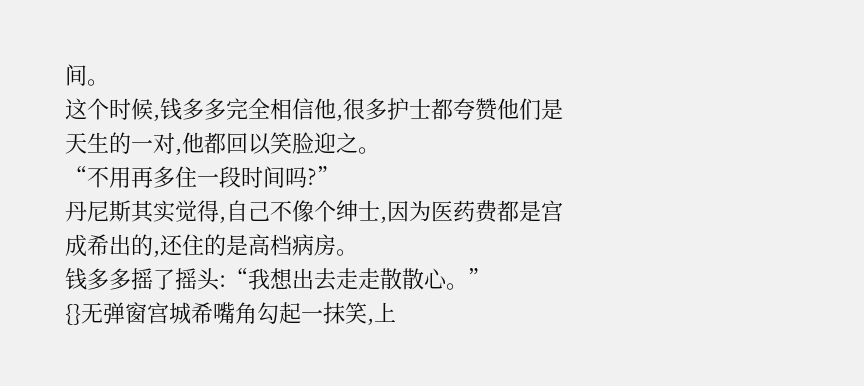间。
这个时候,钱多多完全相信他,很多护士都夸赞他们是天生的一对,他都回以笑脸迎之。
“不用再多住一段时间吗?”
丹尼斯其实觉得,自己不像个绅士,因为医药费都是宫成希出的,还住的是高档病房。
钱多多摇了摇头:“我想出去走走散散心。”
{}无弹窗宫城希嘴角勾起一抹笑,上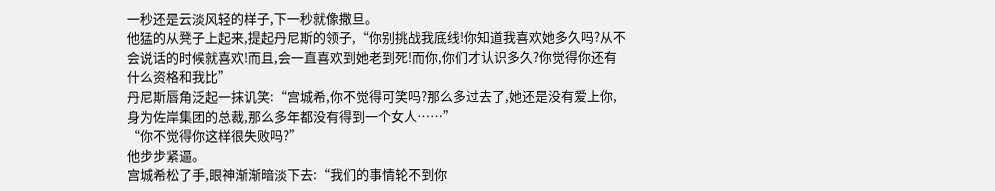一秒还是云淡风轻的样子,下一秒就像撒旦。
他猛的从凳子上起来,提起丹尼斯的领子,“你别挑战我底线!你知道我喜欢她多久吗?从不会说话的时候就喜欢!而且,会一直喜欢到她老到死!而你,你们才认识多久?你觉得你还有什么资格和我比”
丹尼斯唇角泛起一抹讥笑:“宫城希,你不觉得可笑吗?那么多过去了,她还是没有爱上你,身为佐岸集团的总裁,那么多年都没有得到一个女人……”
“你不觉得你这样很失败吗?”
他步步紧逼。
宫城希松了手,眼神渐渐暗淡下去:“我们的事情轮不到你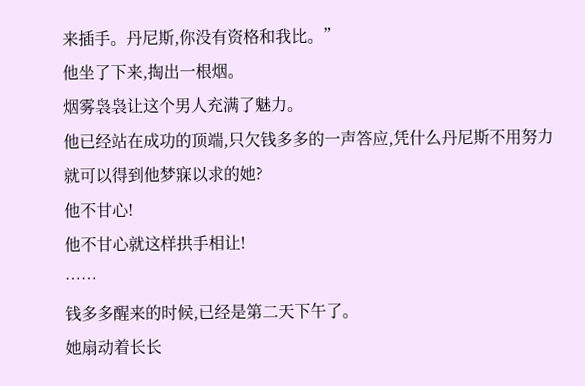来插手。丹尼斯,你没有资格和我比。”
他坐了下来,掏出一根烟。
烟雾袅袅让这个男人充满了魅力。
他已经站在成功的顶端,只欠钱多多的一声答应,凭什么丹尼斯不用努力就可以得到他梦寐以求的她?
他不甘心!
他不甘心就这样拱手相让!
……
钱多多醒来的时候,已经是第二天下午了。
她扇动着长长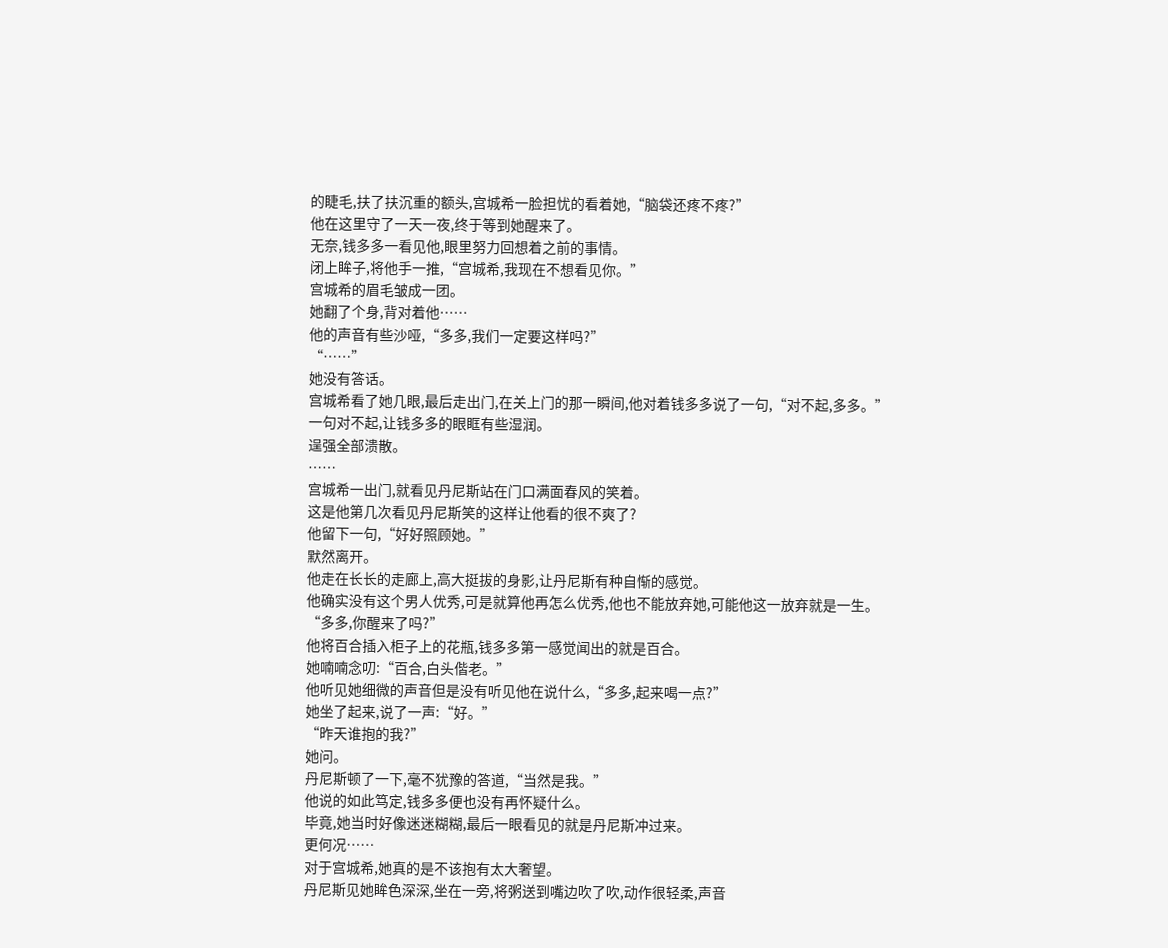的睫毛,扶了扶沉重的额头,宫城希一脸担忧的看着她,“脑袋还疼不疼?”
他在这里守了一天一夜,终于等到她醒来了。
无奈,钱多多一看见他,眼里努力回想着之前的事情。
闭上眸子,将他手一推,“宫城希,我现在不想看见你。”
宫城希的眉毛皱成一团。
她翻了个身,背对着他……
他的声音有些沙哑,“多多,我们一定要这样吗?”
“……”
她没有答话。
宫城希看了她几眼,最后走出门,在关上门的那一瞬间,他对着钱多多说了一句,“对不起,多多。”
一句对不起,让钱多多的眼眶有些湿润。
逞强全部溃散。
……
宫城希一出门,就看见丹尼斯站在门口满面春风的笑着。
这是他第几次看见丹尼斯笑的这样让他看的很不爽了?
他留下一句,“好好照顾她。”
默然离开。
他走在长长的走廊上,高大挺拔的身影,让丹尼斯有种自惭的感觉。
他确实没有这个男人优秀,可是就算他再怎么优秀,他也不能放弃她,可能他这一放弃就是一生。
“多多,你醒来了吗?”
他将百合插入柜子上的花瓶,钱多多第一感觉闻出的就是百合。
她喃喃念叨:“百合,白头偕老。”
他听见她细微的声音但是没有听见他在说什么,“多多,起来喝一点?”
她坐了起来,说了一声:“好。”
“昨天谁抱的我?”
她问。
丹尼斯顿了一下,毫不犹豫的答道,“当然是我。”
他说的如此笃定,钱多多便也没有再怀疑什么。
毕竟,她当时好像迷迷糊糊,最后一眼看见的就是丹尼斯冲过来。
更何况……
对于宫城希,她真的是不该抱有太大奢望。
丹尼斯见她眸色深深,坐在一旁,将粥送到嘴边吹了吹,动作很轻柔,声音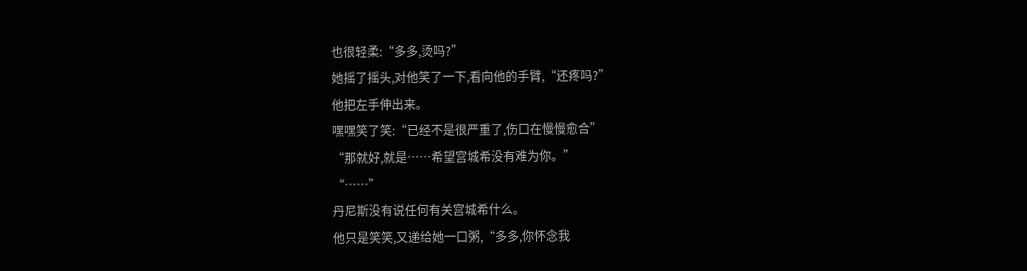也很轻柔:“多多,烫吗?”
她摇了摇头,对他笑了一下,看向他的手臂,“还疼吗?”
他把左手伸出来。
嘿嘿笑了笑:“已经不是很严重了,伤口在慢慢愈合”
“那就好,就是……希望宫城希没有难为你。”
“……”
丹尼斯没有说任何有关宫城希什么。
他只是笑笑,又递给她一口粥,“多多,你怀念我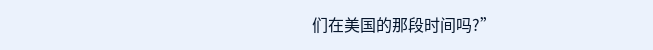们在美国的那段时间吗?”